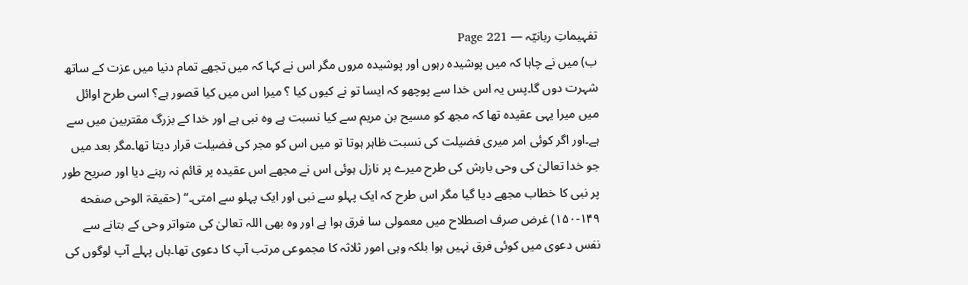تفہیماتِ ربانیّہ — Page 221
ب) میں نے چاہا کہ میں پوشیدہ رہوں اور پوشیدہ مروں مگر اس نے کہا کہ میں تجھے تمام دنیا میں عزت کے ساتھ شہرت دوں گا۔پس یہ اس خدا سے پوچھو کہ ایسا تو نے کیوں کیا ؟ میرا اس میں کیا قصور ہے؟ اسی طرح اوائل میں میرا یہی عقیدہ تھا کہ مجھ کو مسیح بن مریم سے کیا نسبت ہے وہ نبی ہے اور خدا کے بزرگ مقتربین میں سے ہے۔اور اگر کوئی امر میری فضیلت کی نسبت ظاہر ہوتا تو میں اس کو مجر کی فضیلت قرار دیتا تھا۔مگر بعد میں جو خدا تعالیٰ کی وحی بارش کی طرح میرے پر نازل ہوئی اس نے مجھے اس عقیدہ پر قائم نہ رہنے دیا اور صریح طور پر نبی کا خطاب مجھے دیا گیا مگر اس طرح کہ ایک پہلو سے نبی اور ایک پہلو سے امتی۔“ (حقیقۃ الوحی صفحه ۱۴۹-۱۵۰) غرض صرف اصطلاح میں معمولی سا فرق ہوا ہے اور وہ بھی اللہ تعالیٰ کی متواتر وحی کے بتانے سے نفس دعوی میں کوئی فرق نہیں ہوا بلکہ وہی امور ثلاثہ کا مجموعی مرتب آپ کا دعوی تھا۔ہاں پہلے آپ لوگوں کی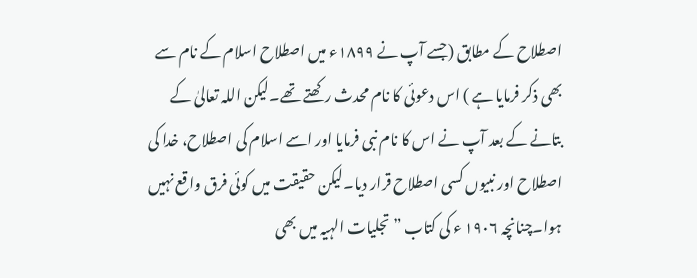اصطلاح کے مطابق (جسے آپ نے ۱۸۹۹ء میں اصطلاح اسلام کے نام سے بھی ذکر فرمایا ہے ) اس دعوئی کا نام محدث رکھتے تھے۔لیکن اللہ تعالیٰ کے بتانے کے بعد آپ نے اس کا نام نبی فرمایا اور اسے اسلام کی اصطلاح، خدا کی اصطلاح اور نبیوں کسی اصطلاح قرار دیا۔لیکن حقیقت میں کوئی فرق واقع نہیں ہوا۔چنانچہ ۱۹۰۶ ء کی کتاب ” تجلیات الہیہ میں بھی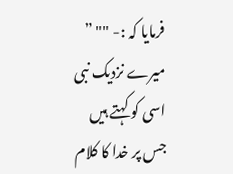فرمایا کہ :- "" ” میرے نزدیک نبی اسی کو کہتے ہیں جس پر خدا کا کلام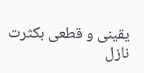یقینی و قطعی بکثرت نازل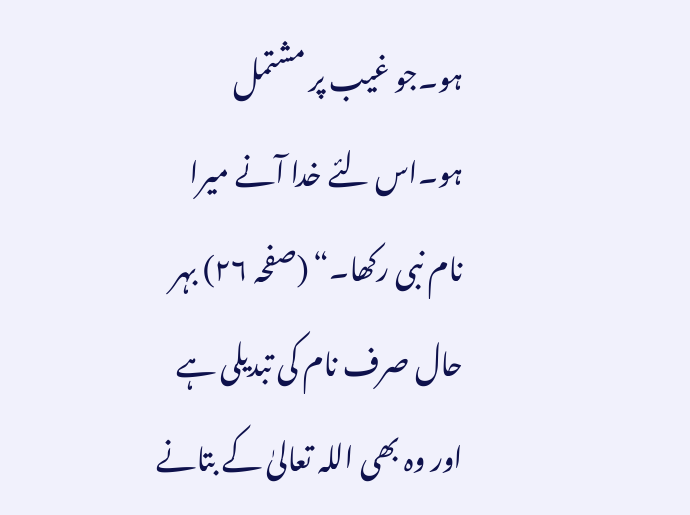ہو۔جو غیب پر مشتمل ہو۔اس لئے خدا آنے میرا نام نبی رکھا۔“ (صفحہ ۲۶) بہر حال صرف نام کی تبدیلی ہے اور وہ بھی اللہ تعالیٰ کے بتانے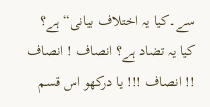سے۔کیا یہ اختلاف بیانی“ ہے؟ کیا یہ تضاد ہے؟ انصاف ! انصاف !! انصاف !!! یا درکھو اس قسم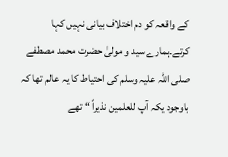کے واقعہ کو دم اختلاف بیانی نہیں کہا کرتے۔ہمارے سید و مولیٰ حضرت محمد مصطفے صلی اللہ علیہ وسلم کی احتیاط کا یہ عالم تھا کہ باوجود یکہ آپ للعلمین نذیراً “ تھے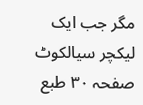مگر جب ایک لیکچر سیالکوٹ صفحہ ۳۰ طبع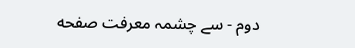دوم - سے چشمہ معرفت صفحه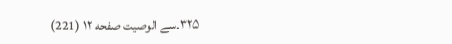۳۲۵۔سے الوصیت صفحه ۱۲ (221)